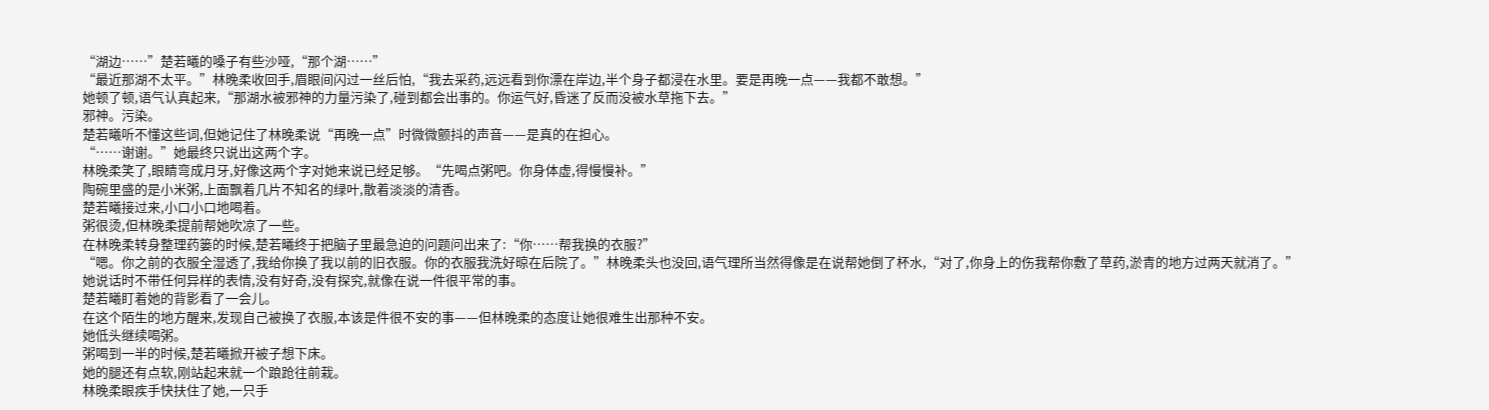“湖边……”楚若曦的嗓子有些沙哑,“那个湖……”
“最近那湖不太平。”林晚柔收回手,眉眼间闪过一丝后怕,“我去采药,远远看到你漂在岸边,半个身子都浸在水里。要是再晚一点——我都不敢想。”
她顿了顿,语气认真起来,“那湖水被邪神的力量污染了,碰到都会出事的。你运气好,昏迷了反而没被水草拖下去。”
邪神。污染。
楚若曦听不懂这些词,但她记住了林晚柔说“再晚一点”时微微颤抖的声音——是真的在担心。
“……谢谢。”她最终只说出这两个字。
林晚柔笑了,眼睛弯成月牙,好像这两个字对她来说已经足够。“先喝点粥吧。你身体虚,得慢慢补。”
陶碗里盛的是小米粥,上面飘着几片不知名的绿叶,散着淡淡的清香。
楚若曦接过来,小口小口地喝着。
粥很烫,但林晚柔提前帮她吹凉了一些。
在林晚柔转身整理药篓的时候,楚若曦终于把脑子里最急迫的问题问出来了:“你……帮我换的衣服?”
“嗯。你之前的衣服全湿透了,我给你换了我以前的旧衣服。你的衣服我洗好晾在后院了。”林晚柔头也没回,语气理所当然得像是在说帮她倒了杯水,“对了,你身上的伤我帮你敷了草药,淤青的地方过两天就消了。”
她说话时不带任何异样的表情,没有好奇,没有探究,就像在说一件很平常的事。
楚若曦盯着她的背影看了一会儿。
在这个陌生的地方醒来,发现自己被换了衣服,本该是件很不安的事——但林晚柔的态度让她很难生出那种不安。
她低头继续喝粥。
粥喝到一半的时候,楚若曦掀开被子想下床。
她的腿还有点软,刚站起来就一个踉跄往前栽。
林晚柔眼疾手快扶住了她,一只手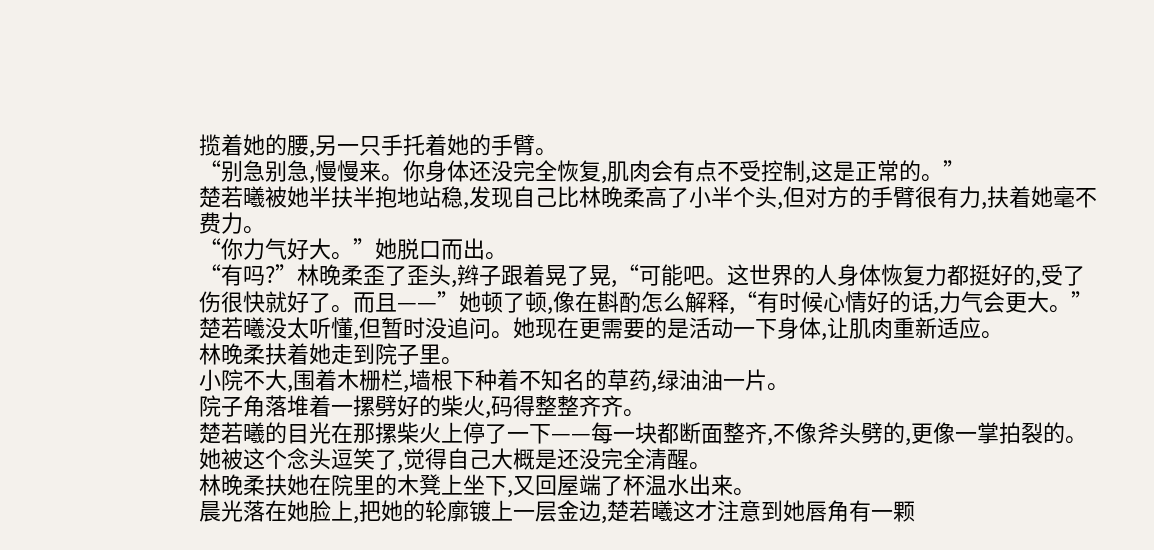揽着她的腰,另一只手托着她的手臂。
“别急别急,慢慢来。你身体还没完全恢复,肌肉会有点不受控制,这是正常的。”
楚若曦被她半扶半抱地站稳,发现自己比林晚柔高了小半个头,但对方的手臂很有力,扶着她毫不费力。
“你力气好大。”她脱口而出。
“有吗?”林晚柔歪了歪头,辫子跟着晃了晃,“可能吧。这世界的人身体恢复力都挺好的,受了伤很快就好了。而且——”她顿了顿,像在斟酌怎么解释,“有时候心情好的话,力气会更大。”
楚若曦没太听懂,但暂时没追问。她现在更需要的是活动一下身体,让肌肉重新适应。
林晚柔扶着她走到院子里。
小院不大,围着木栅栏,墙根下种着不知名的草药,绿油油一片。
院子角落堆着一摞劈好的柴火,码得整整齐齐。
楚若曦的目光在那摞柴火上停了一下——每一块都断面整齐,不像斧头劈的,更像一掌拍裂的。
她被这个念头逗笑了,觉得自己大概是还没完全清醒。
林晚柔扶她在院里的木凳上坐下,又回屋端了杯温水出来。
晨光落在她脸上,把她的轮廓镀上一层金边,楚若曦这才注意到她唇角有一颗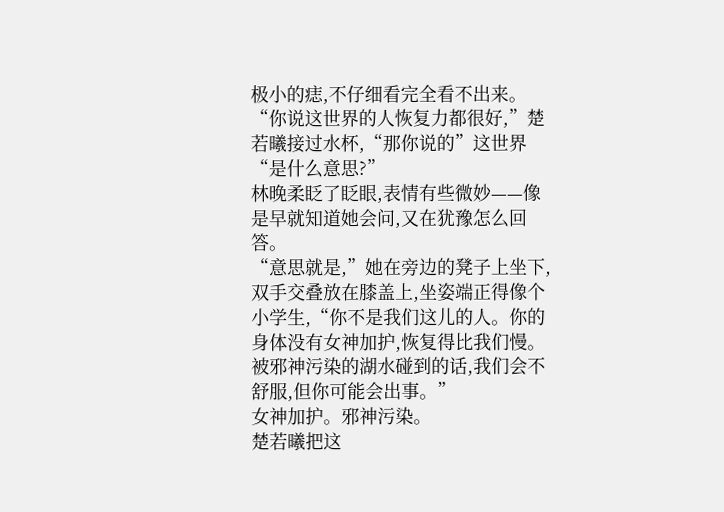极小的痣,不仔细看完全看不出来。
“你说这世界的人恢复力都很好,”楚若曦接过水杯,“那你说的”这世界
“是什么意思?”
林晚柔眨了眨眼,表情有些微妙——像是早就知道她会问,又在犹豫怎么回答。
“意思就是,”她在旁边的凳子上坐下,双手交叠放在膝盖上,坐姿端正得像个小学生,“你不是我们这儿的人。你的身体没有女神加护,恢复得比我们慢。被邪神污染的湖水碰到的话,我们会不舒服,但你可能会出事。”
女神加护。邪神污染。
楚若曦把这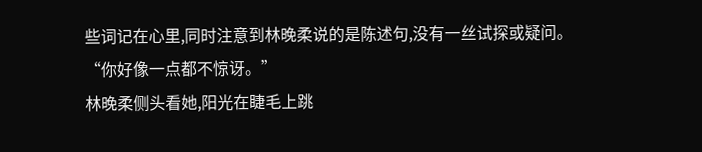些词记在心里,同时注意到林晚柔说的是陈述句,没有一丝试探或疑问。
“你好像一点都不惊讶。”
林晚柔侧头看她,阳光在睫毛上跳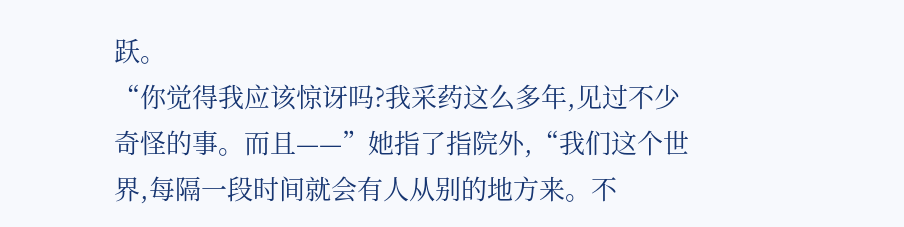跃。
“你觉得我应该惊讶吗?我采药这么多年,见过不少奇怪的事。而且——”她指了指院外,“我们这个世界,每隔一段时间就会有人从别的地方来。不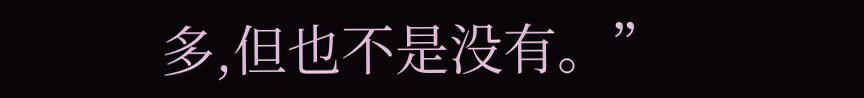多,但也不是没有。”